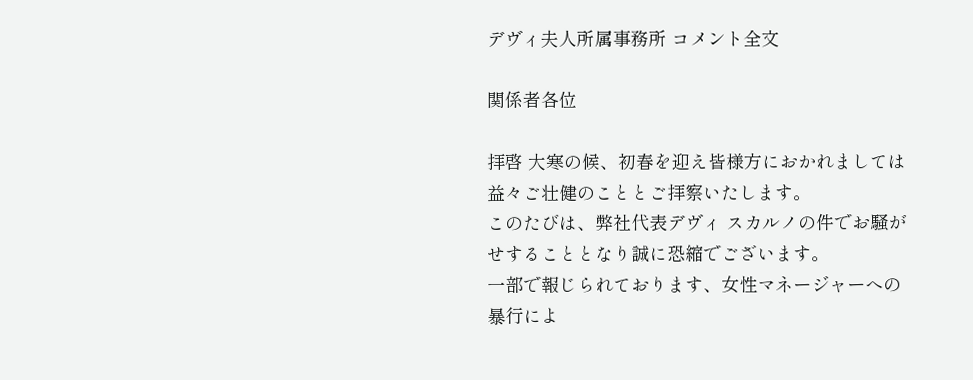デヴィ夫人所属事務所 コメント全文

関係者各位

拝啓 大寒の候、初春を迎え皆様方におかれましては益々ご壮健のこととご拝察いたします。
このたびは、弊社代表デヴィ スカルノの件でお騒がせすることとなり誠に恐縮でございます。
一部で報じられております、女性マネージャーへの暴行によ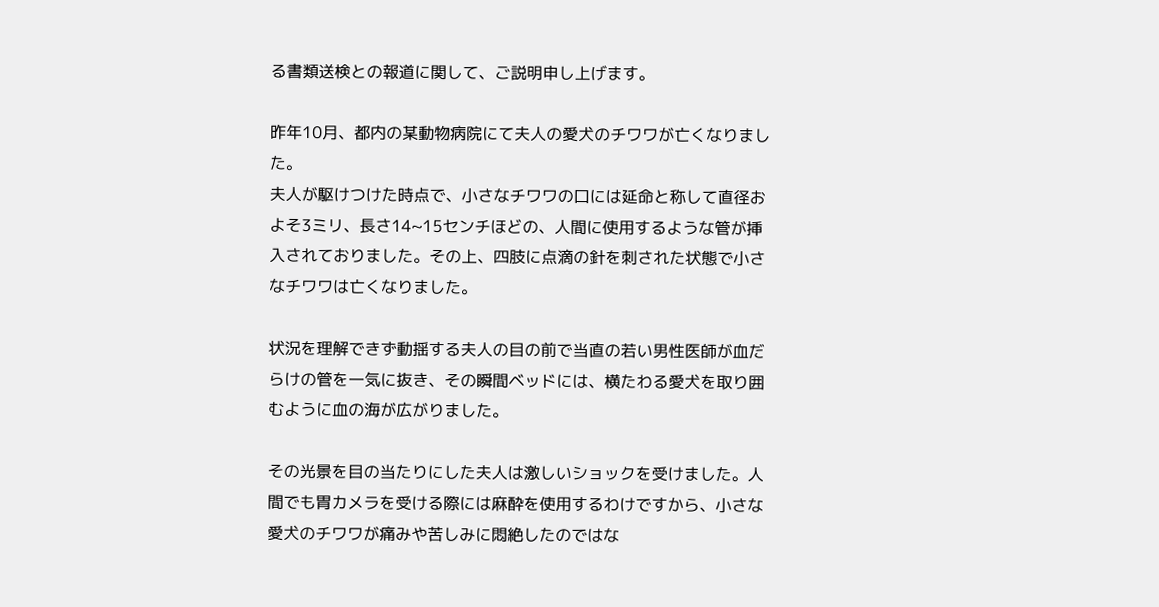る書類送検との報道に関して、ご説明申し上げます。

昨年10月、都内の某動物病院にて夫人の愛犬のチワワが亡くなりました。
夫人が駆けつけた時点で、小さなチワワの口には延命と称して直径およそ3ミリ、長さ14~15センチほどの、人間に使用するような管が挿入されておりました。その上、四肢に点滴の針を刺された状態で小さなチワワは亡くなりました。

状況を理解できず動揺する夫人の目の前で当直の若い男性医師が血だらけの管を一気に抜き、その瞬間ベッドには、横たわる愛犬を取り囲むように血の海が広がりました。

その光景を目の当たりにした夫人は激しいショックを受けました。人間でも胃カメラを受ける際には麻酔を使用するわけですから、小さな愛犬のチワワが痛みや苦しみに悶絶したのではな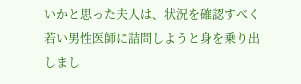いかと思った夫人は、状況を確認すべく若い男性医師に詰問しようと身を乗り出しまし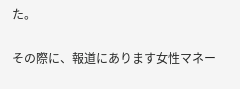た。

その際に、報道にあります女性マネー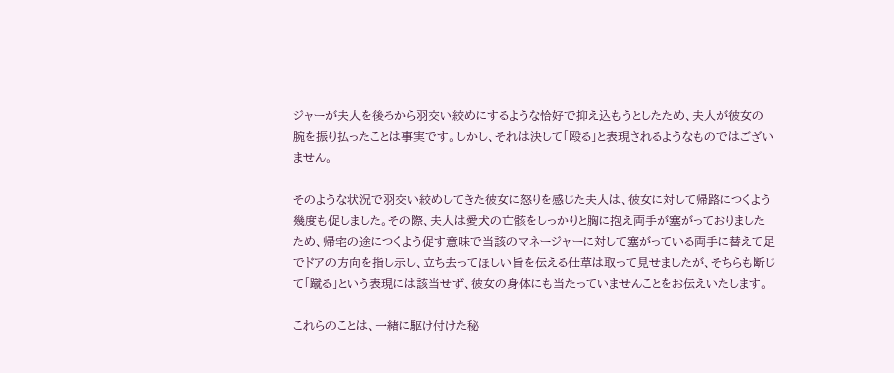ジャーが夫人を後ろから羽交い絞めにするような恰好で抑え込もうとしたため、夫人が彼女の腕を振り払ったことは事実です。しかし、それは決して「殴る」と表現されるようなものではございません。

そのような状況で羽交い絞めしてきた彼女に怒りを感じた夫人は、彼女に対して帰路につくよう幾度も促しました。その際、夫人は愛犬の亡骸をしっかりと胸に抱え両手が塞がっておりましたため、帰宅の途につくよう促す意味で当該のマネージャーに対して塞がっている両手に替えて足でドアの方向を指し示し、立ち去ってほしい旨を伝える仕草は取って見せましたが、そちらも断じて「蹴る」という表現には該当せず、彼女の身体にも当たっていませんことをお伝えいたします。

これらのことは、一緒に駆け付けた秘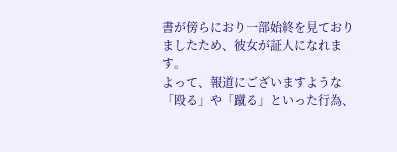書が傍らにおり一部始終を見ておりましたため、彼女が証人になれます。
よって、報道にございますような「殴る」や「蹴る」といった行為、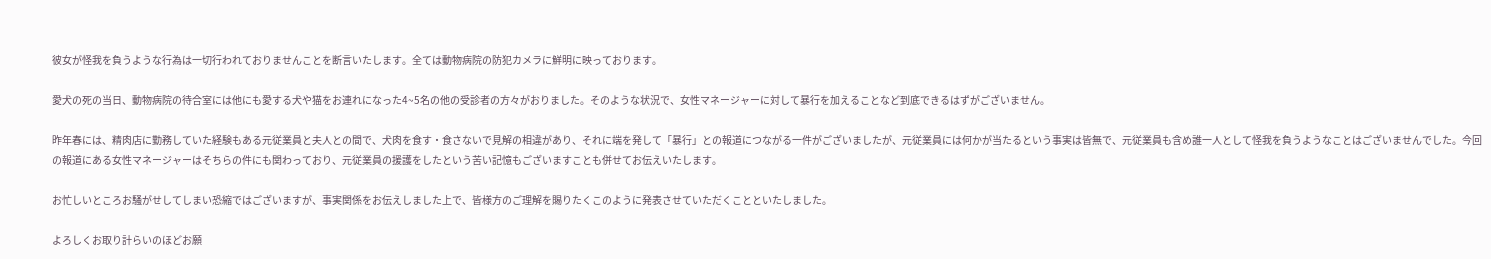彼女が怪我を負うような行為は一切行われておりませんことを断言いたします。全ては動物病院の防犯カメラに鮮明に映っております。

愛犬の死の当日、動物病院の待合室には他にも愛する犬や猫をお連れになった4~5名の他の受診者の方々がおりました。そのような状況で、女性マネージャーに対して暴行を加えることなど到底できるはずがございません。

昨年春には、精肉店に勤務していた経験もある元従業員と夫人との間で、犬肉を食す・食さないで見解の相違があり、それに端を発して「暴行」との報道につながる一件がございましたが、元従業員には何かが当たるという事実は皆無で、元従業員も含め誰一人として怪我を負うようなことはございませんでした。今回の報道にある女性マネージャーはそちらの件にも関わっており、元従業員の援護をしたという苦い記憶もございますことも併せてお伝えいたします。

お忙しいところお騒がせしてしまい恐縮ではございますが、事実関係をお伝えしました上で、皆様方のご理解を賜りたくこのように発表させていただくことといたしました。

よろしくお取り計らいのほどお願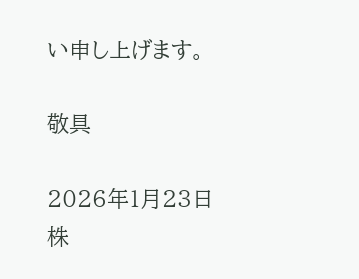い申し上げます。

敬具

2026年1月23日
株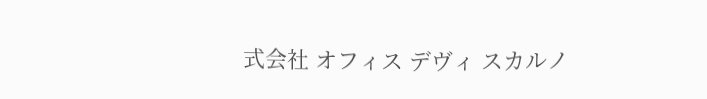式会社 オフィス デヴィ スカルノ